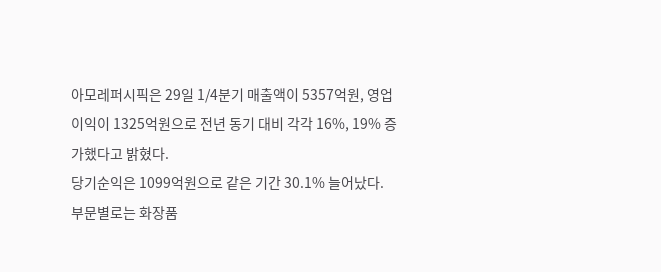아모레퍼시픽은 29일 1/4분기 매출액이 5357억원, 영업이익이 1325억원으로 전년 동기 대비 각각 16%, 19% 증가했다고 밝혔다.
당기순익은 1099억원으로 같은 기간 30.1% 늘어났다.
부문별로는 화장품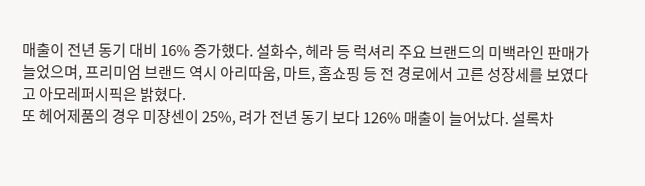매출이 전년 동기 대비 16% 증가했다. 설화수, 헤라 등 럭셔리 주요 브랜드의 미백라인 판매가 늘었으며, 프리미엄 브랜드 역시 아리따움, 마트, 홈쇼핑 등 전 경로에서 고른 성장세를 보였다고 아모레퍼시픽은 밝혔다.
또 헤어제품의 경우 미쟝센이 25%, 려가 전년 동기 보다 126% 매출이 늘어났다. 설록차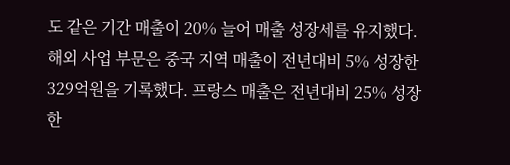도 같은 기간 매출이 20% 늘어 매출 성장세를 유지했다.
해외 사업 부문은 중국 지역 매출이 전년대비 5% 성장한 329억원을 기록했다. 프랑스 매출은 전년대비 25% 성장한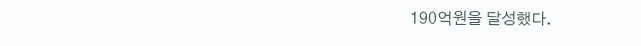190억원을 달성했다.